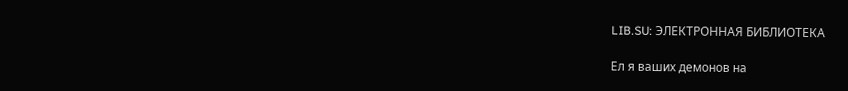LIB.SU: ЭЛЕКТРОННАЯ БИБЛИОТЕКА

Ел я ваших демонов на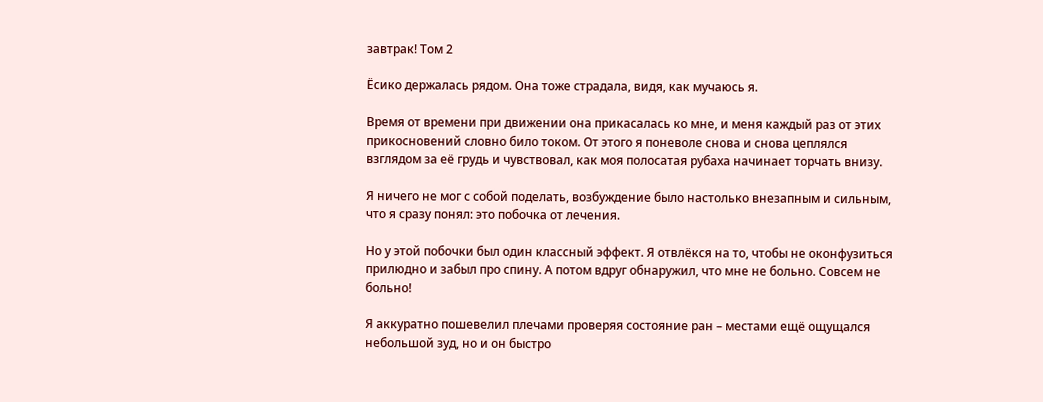завтрак! Том 2

Ёсико держалась рядом. Она тоже страдала, видя, как мучаюсь я.

Время от времени при движении она прикасалась ко мне, и меня каждый раз от этих прикосновений словно било током. От этого я поневоле снова и снова цеплялся взглядом за её грудь и чувствовал, как моя полосатая рубаха начинает торчать внизу.

Я ничего не мог с собой поделать, возбуждение было настолько внезапным и сильным, что я сразу понял: это побочка от лечения.

Но у этой побочки был один классный эффект. Я отвлёкся на то, чтобы не оконфузиться прилюдно и забыл про спину. А потом вдруг обнаружил, что мне не больно. Совсем не больно!

Я аккуратно пошевелил плечами проверяя состояние ран – местами ещё ощущался небольшой зуд, но и он быстро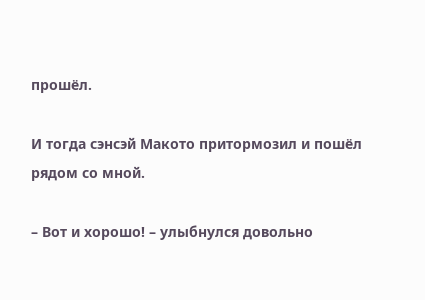прошёл.

И тогда сэнсэй Макото притормозил и пошёл рядом со мной.

– Вот и хорошо! – улыбнулся довольно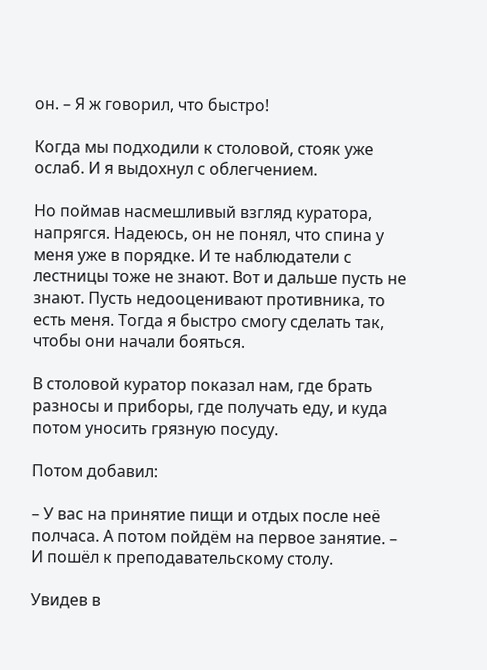он. – Я ж говорил, что быстро!

Когда мы подходили к столовой, стояк уже ослаб. И я выдохнул с облегчением.

Но поймав насмешливый взгляд куратора, напрягся. Надеюсь, он не понял, что спина у меня уже в порядке. И те наблюдатели с лестницы тоже не знают. Вот и дальше пусть не знают. Пусть недооценивают противника, то есть меня. Тогда я быстро смогу сделать так, чтобы они начали бояться.

В столовой куратор показал нам, где брать разносы и приборы, где получать еду, и куда потом уносить грязную посуду.

Потом добавил:

– У вас на принятие пищи и отдых после неё полчаса. А потом пойдём на первое занятие. – И пошёл к преподавательскому столу.

Увидев в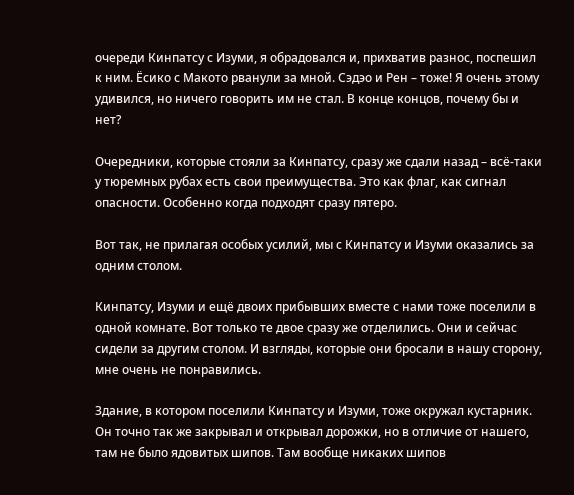очереди Кинпатсу с Изуми, я обрадовался и, прихватив разнос, поспешил к ним. Ёсико с Макото рванули за мной. Сэдэо и Рен – тоже! Я очень этому удивился, но ничего говорить им не стал. В конце концов, почему бы и нет?

Очередники, которые стояли за Кинпатсу, сразу же сдали назад – всё‑таки у тюремных рубах есть свои преимущества. Это как флаг, как сигнал опасности. Особенно когда подходят сразу пятеро.

Вот так, не прилагая особых усилий, мы с Кинпатсу и Изуми оказались за одним столом.

Кинпатсу, Изуми и ещё двоих прибывших вместе с нами тоже поселили в одной комнате. Вот только те двое сразу же отделились. Они и сейчас сидели за другим столом. И взгляды, которые они бросали в нашу сторону, мне очень не понравились.

Здание, в котором поселили Кинпатсу и Изуми, тоже окружал кустарник. Он точно так же закрывал и открывал дорожки, но в отличие от нашего, там не было ядовитых шипов. Там вообще никаких шипов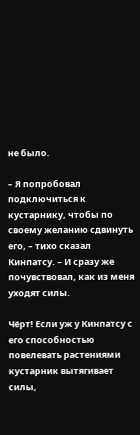не было.

– Я попробовал подключиться к кустарнику, чтобы по своему желанию сдвинуть его, – тихо сказал Кинпатсу. – И сразу же почувствовал, как из меня уходят силы.

Чёрт! Если уж у Кинпатсу с его способностью повелевать растениями кустарник вытягивает силы,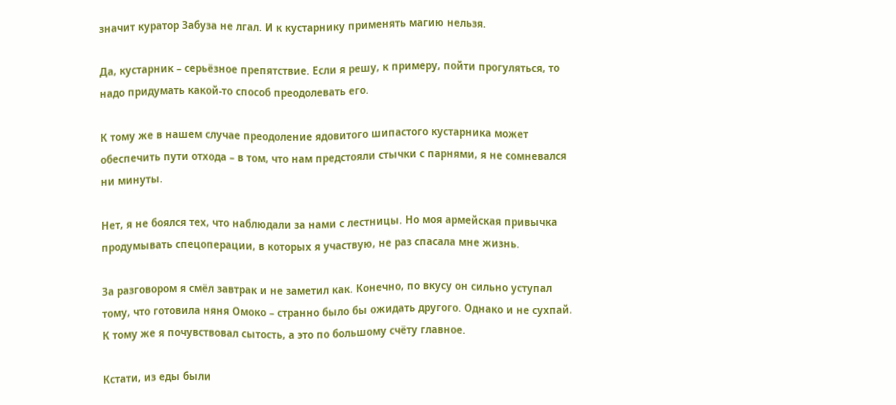значит куратор Забуза не лгал. И к кустарнику применять магию нельзя.

Да, кустарник – серьёзное препятствие. Если я решу, к примеру, пойти прогуляться, то надо придумать какой‑то способ преодолевать его.

К тому же в нашем случае преодоление ядовитого шипастого кустарника может обеспечить пути отхода – в том, что нам предстояли стычки с парнями, я не сомневался ни минуты.

Нет, я не боялся тех, что наблюдали за нами с лестницы. Но моя армейская привычка продумывать спецоперации, в которых я участвую, не раз спасала мне жизнь.

За разговором я смёл завтрак и не заметил как. Конечно, по вкусу он сильно уступал тому, что готовила няня Омоко – странно было бы ожидать другого. Однако и не сухпай. К тому же я почувствовал сытость, а это по большому счёту главное.

Кстати, из еды были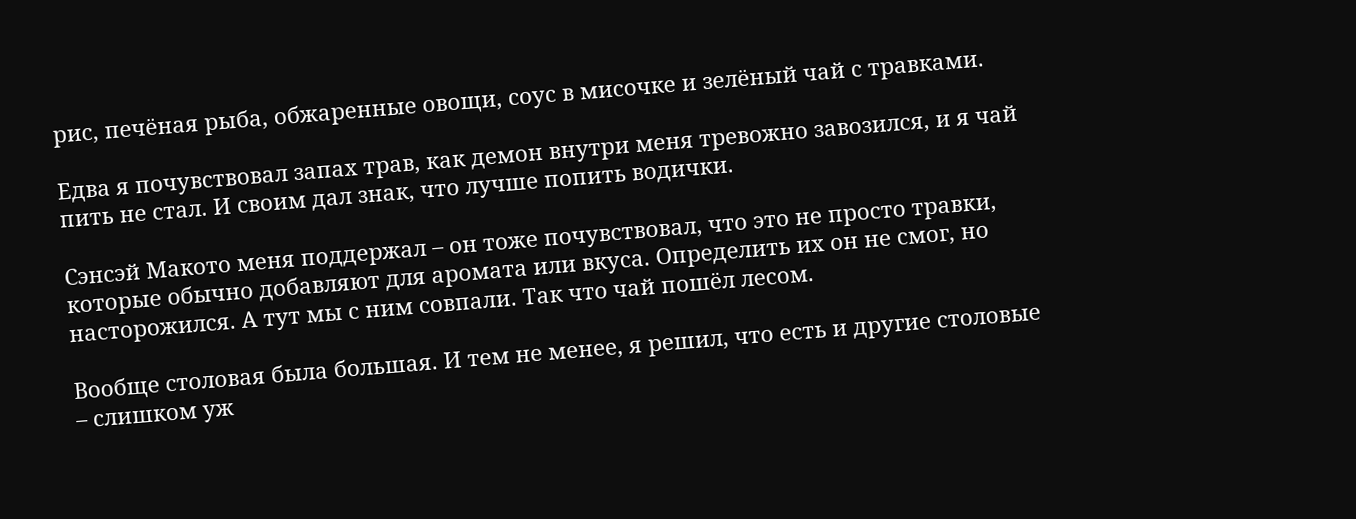рис, печёная рыба, обжаренные овощи, соус в мисочке и зелёный чай с травками.

Едва я почувствовал запах трав, как демон внутри меня тревожно завозился, и я чай пить не стал. И своим дал знак, что лучше попить водички.

Сэнсэй Макото меня поддержал – он тоже почувствовал, что это не просто травки, которые обычно добавляют для аромата или вкуса. Определить их он не смог, но насторожился. А тут мы с ним совпали. Так что чай пошёл лесом.

Вообще столовая была большая. И тем не менее, я решил, что есть и другие столовые – слишком уж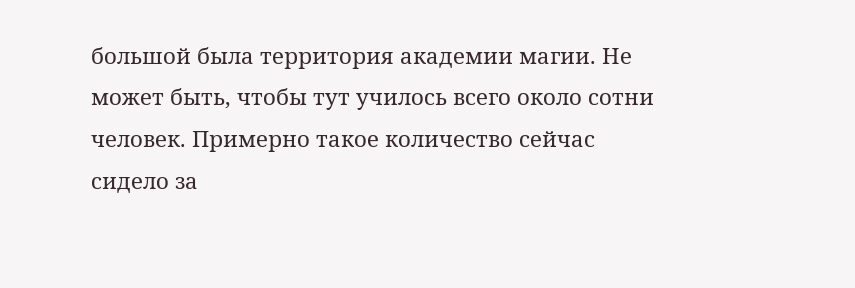большой была территория академии магии. Не может быть, чтобы тут училось всего около сотни человек. Примерно такое количество сейчас сидело за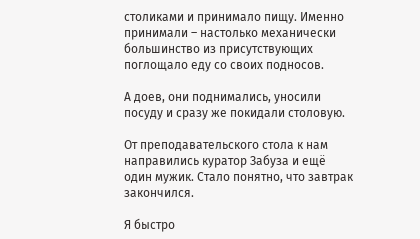столиками и принимало пищу. Именно принимали – настолько механически большинство из присутствующих поглощало еду со своих подносов.

А доев, они поднимались, уносили посуду и сразу же покидали столовую.

От преподавательского стола к нам направились куратор Забуза и ещё один мужик. Стало понятно, что завтрак закончился.

Я быстро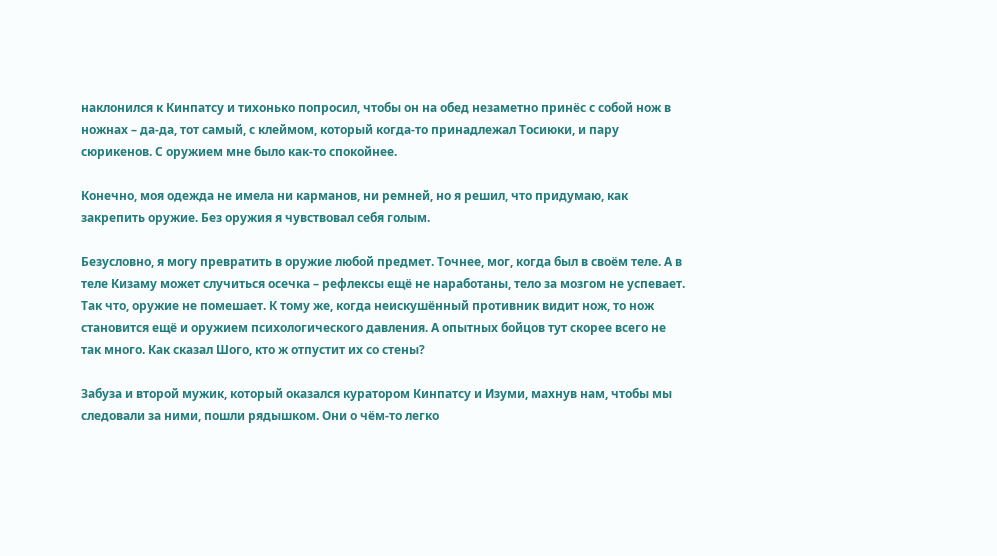наклонился к Кинпатсу и тихонько попросил, чтобы он на обед незаметно принёс с собой нож в ножнах – да‑да, тот самый, с клеймом, который когда‑то принадлежал Тосиюки, и пару сюрикенов. С оружием мне было как‑то спокойнее.

Конечно, моя одежда не имела ни карманов, ни ремней, но я решил, что придумаю, как закрепить оружие. Без оружия я чувствовал себя голым.

Безусловно, я могу превратить в оружие любой предмет. Точнее, мог, когда был в своём теле. А в теле Кизаму может случиться осечка – рефлексы ещё не наработаны, тело за мозгом не успевает. Так что, оружие не помешает. К тому же, когда неискушённый противник видит нож, то нож становится ещё и оружием психологического давления. А опытных бойцов тут скорее всего не так много. Как сказал Шого, кто ж отпустит их со стены?

Забуза и второй мужик, который оказался куратором Кинпатсу и Изуми, махнув нам, чтобы мы следовали за ними, пошли рядышком. Они о чём‑то легко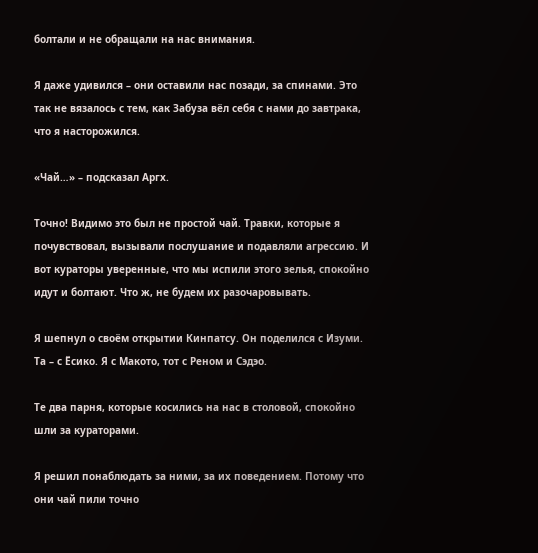болтали и не обращали на нас внимания.

Я даже удивился – они оставили нас позади, за спинами. Это так не вязалось с тем, как Забуза вёл себя с нами до завтрака, что я насторожился.

«Чай…» – подсказал Аргх.

Точно! Видимо это был не простой чай. Травки, которые я почувствовал, вызывали послушание и подавляли агрессию. И вот кураторы уверенные, что мы испили этого зелья, спокойно идут и болтают. Что ж, не будем их разочаровывать.

Я шепнул о своём открытии Кинпатсу. Он поделился с Изуми. Та – с Ёсико. Я с Макото, тот с Реном и Сэдэо.

Те два парня, которые косились на нас в столовой, спокойно шли за кураторами.

Я решил понаблюдать за ними, за их поведением. Потому что они чай пили точно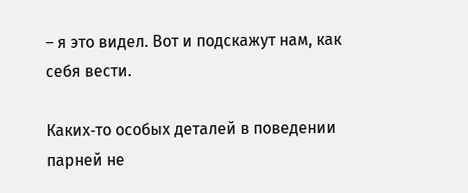– я это видел. Вот и подскажут нам, как себя вести.

Каких‑то особых деталей в поведении парней не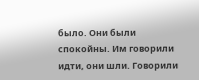было. Они были спокойны. Им говорили идти, они шли. Говорили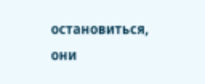остановиться, они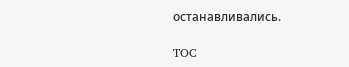останавливались.

TOC